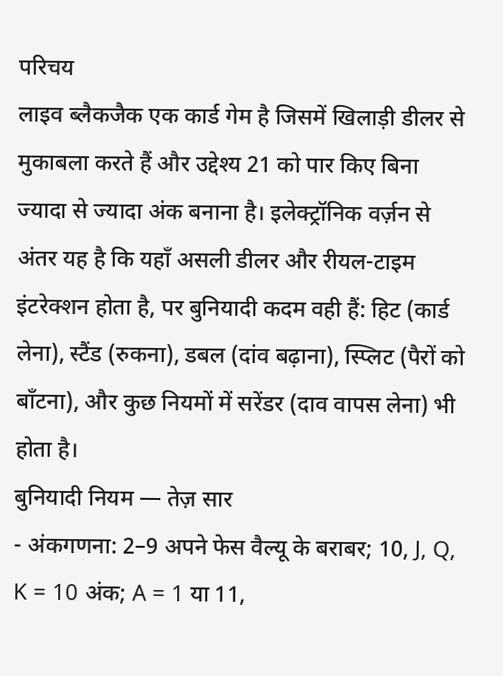परिचय
लाइव ब्लैकजैक एक कार्ड गेम है जिसमें खिलाड़ी डीलर से मुकाबला करते हैं और उद्देश्य 21 को पार किए बिना ज्यादा से ज्यादा अंक बनाना है। इलेक्ट्रॉनिक वर्ज़न से अंतर यह है कि यहाँ असली डीलर और रीयल-टाइम इंटरेक्शन होता है, पर बुनियादी कदम वही हैं: हिट (कार्ड लेना), स्टैंड (रुकना), डबल (दांव बढ़ाना), स्प्लिट (पैरों को बाँटना), और कुछ नियमों में सरेंडर (दाव वापस लेना) भी होता है।
बुनियादी नियम — तेज़ सार
- अंकगणना: 2–9 अपने फेस वैल्यू के बराबर; 10, J, Q, K = 10 अंक; A = 1 या 11,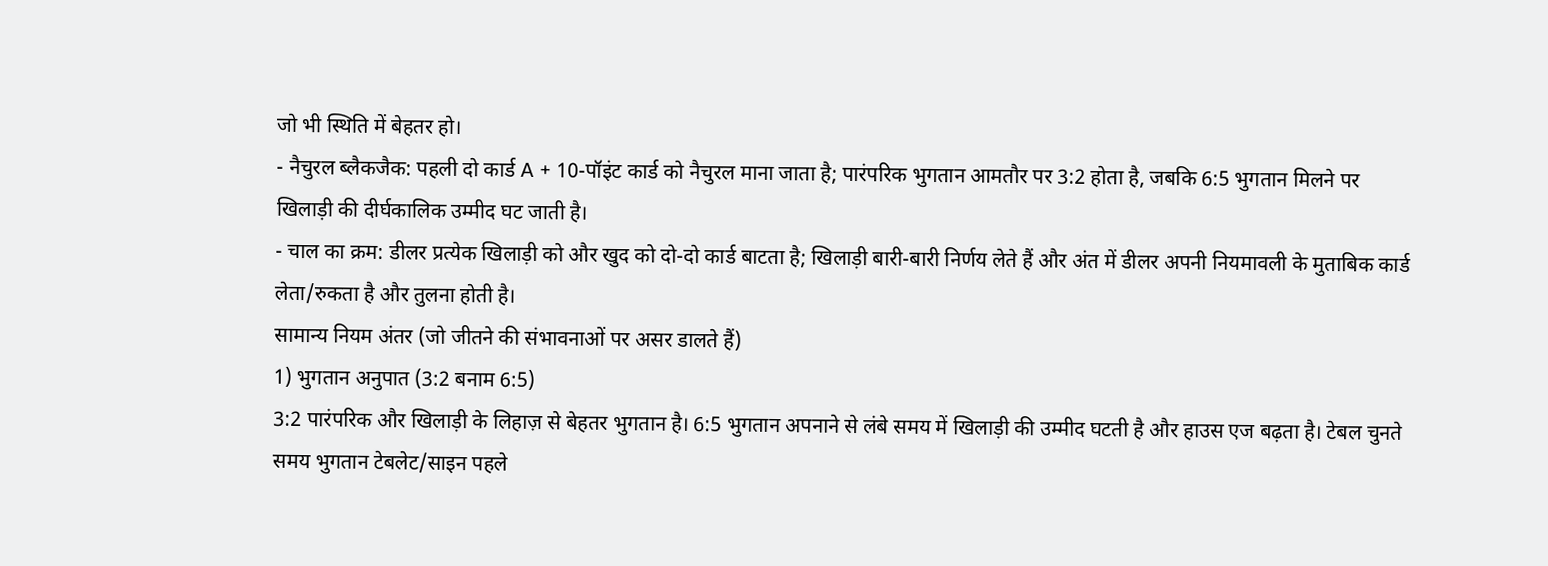जो भी स्थिति में बेहतर हो।
- नैचुरल ब्लैकजैक: पहली दो कार्ड A + 10-पॉइंट कार्ड को नैचुरल माना जाता है; पारंपरिक भुगतान आमतौर पर 3:2 होता है, जबकि 6:5 भुगतान मिलने पर खिलाड़ी की दीर्घकालिक उम्मीद घट जाती है।
- चाल का क्रम: डीलर प्रत्येक खिलाड़ी को और खुद को दो-दो कार्ड बाटता है; खिलाड़ी बारी-बारी निर्णय लेते हैं और अंत में डीलर अपनी नियमावली के मुताबिक कार्ड लेता/रुकता है और तुलना होती है।
सामान्य नियम अंतर (जो जीतने की संभावनाओं पर असर डालते हैं)
1) भुगतान अनुपात (3:2 बनाम 6:5)
3:2 पारंपरिक और खिलाड़ी के लिहाज़ से बेहतर भुगतान है। 6:5 भुगतान अपनाने से लंबे समय में खिलाड़ी की उम्मीद घटती है और हाउस एज बढ़ता है। टेबल चुनते समय भुगतान टेबलेट/साइन पहले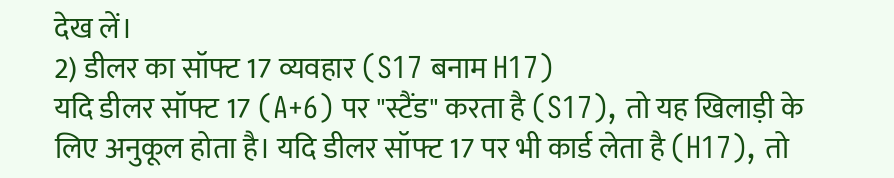देख लें।
2) डीलर का सॉफ्ट 17 व्यवहार (S17 बनाम H17)
यदि डीलर सॉफ्ट 17 (A+6) पर "स्टैंड" करता है (S17), तो यह खिलाड़ी के लिए अनुकूल होता है। यदि डीलर सॉफ्ट 17 पर भी कार्ड लेता है (H17), तो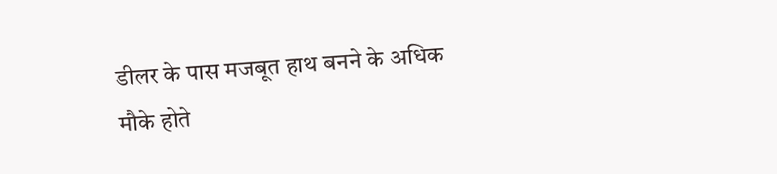डीलर के पास मजबूत हाथ बनने के अधिक मौके होते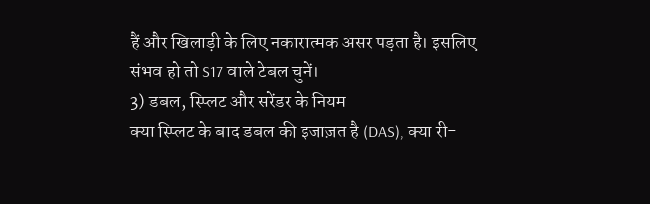हैं और खिलाड़ी के लिए नकारात्मक असर पड़ता है। इसलिए संभव हो तो S17 वाले टेबल चुनें।
3) डबल, स्प्लिट और सरेंडर के नियम
क्या स्प्लिट के बाद डबल की इजाज़त है (DAS), क्या री-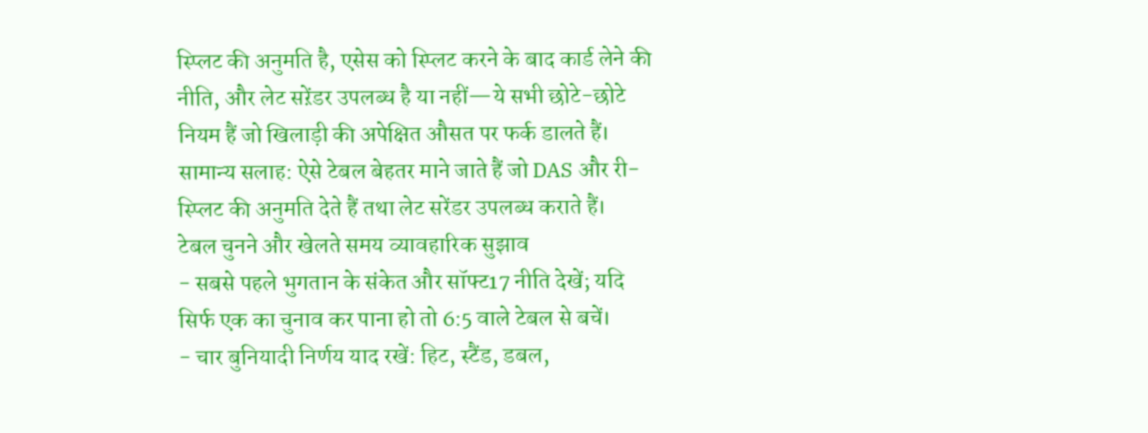स्प्लिट की अनुमति है, एसेस को स्प्लिट करने के बाद कार्ड लेने की नीति, और लेट सऱेंडर उपलब्ध है या नहीं—ये सभी छोटे-छोटे नियम हैं जो खिलाड़ी की अपेक्षित औसत पर फर्क डालते हैं। सामान्य सलाह: ऐसे टेबल बेहतर माने जाते हैं जो DAS और री-स्प्लिट की अनुमति देते हैं तथा लेट सरेंडर उपलब्ध कराते हैं।
टेबल चुनने और खेलते समय व्यावहारिक सुझाव
- सबसे पहले भुगतान के संकेत और सॉफ्ट17 नीति देखें; यदि सिर्फ एक का चुनाव कर पाना हो तो 6:5 वाले टेबल से बचें।
- चार बुनियादी निर्णय याद रखें: हिट, स्टैंड, डबल,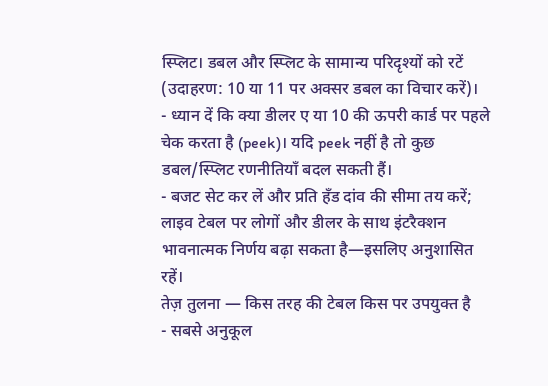स्प्लिट। डबल और स्प्लिट के सामान्य परिदृश्यों को रटें (उदाहरण: 10 या 11 पर अक्सर डबल का विचार करें)।
- ध्यान दें कि क्या डीलर ए या 10 की ऊपरी कार्ड पर पहले चेक करता है (peek)। यदि peek नहीं है तो कुछ डबल/स्प्लिट रणनीतियाँ बदल सकती हैं।
- बजट सेट कर लें और प्रति हँड दांव की सीमा तय करें; लाइव टेबल पर लोगों और डीलर के साथ इंटरैक्शन भावनात्मक निर्णय बढ़ा सकता है—इसलिए अनुशासित रहें।
तेज़ तुलना — किस तरह की टेबल किस पर उपयुक्त है
- सबसे अनुकूल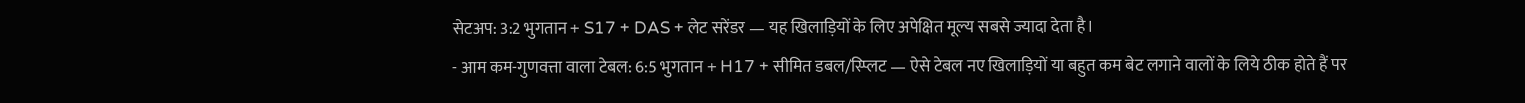सेटअप: 3:2 भुगतान + S17 + DAS + लेट सरेंडर — यह खिलाड़ियों के लिए अपेक्षित मूल्य सबसे ज्यादा देता है।
- आम कम-गुणवत्ता वाला टेबल: 6:5 भुगतान + H17 + सीमित डबल/स्प्लिट — ऐसे टेबल नए खिलाड़ियों या बहुत कम बेट लगाने वालों के लिये ठीक होते हैं पर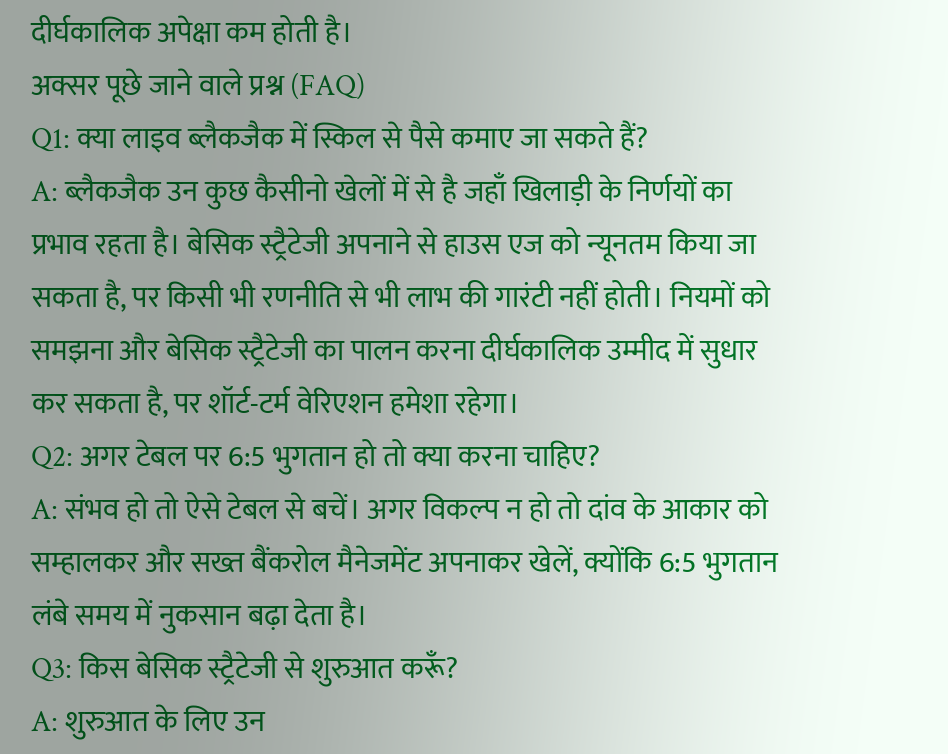दीर्घकालिक अपेक्षा कम होती है।
अक्सर पूछे जाने वाले प्रश्न (FAQ)
Q1: क्या लाइव ब्लैकजैक में स्किल से पैसे कमाए जा सकते हैं?
A: ब्लैकजैक उन कुछ कैसीनो खेलों में से है जहाँ खिलाड़ी के निर्णयों का प्रभाव रहता है। बेसिक स्ट्रैटेजी अपनाने से हाउस एज को न्यूनतम किया जा सकता है, पर किसी भी रणनीति से भी लाभ की गारंटी नहीं होती। नियमों को समझना और बेसिक स्ट्रैटेजी का पालन करना दीर्घकालिक उम्मीद में सुधार कर सकता है, पर शॉर्ट-टर्म वेरिएशन हमेशा रहेगा।
Q2: अगर टेबल पर 6:5 भुगतान हो तो क्या करना चाहिए?
A: संभव हो तो ऐसे टेबल से बचें। अगर विकल्प न हो तो दांव के आकार को सम्हालकर और सख्त बैंकरोल मैनेजमेंट अपनाकर खेलें, क्योंकि 6:5 भुगतान लंबे समय में नुकसान बढ़ा देता है।
Q3: किस बेसिक स्ट्रैटेजी से शुरुआत करूँ?
A: शुरुआत के लिए उन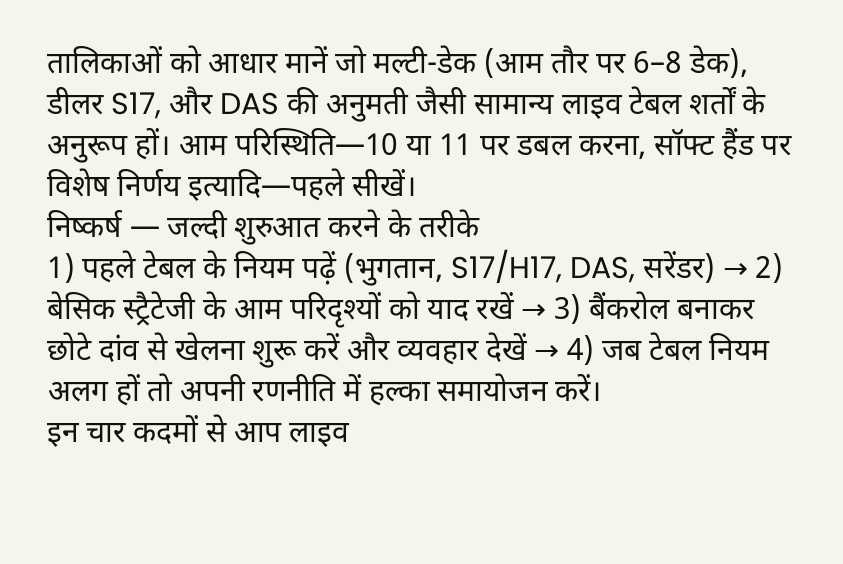तालिकाओं को आधार मानें जो मल्टी-डेक (आम तौर पर 6–8 डेक), डीलर S17, और DAS की अनुमती जैसी सामान्य लाइव टेबल शर्तों के अनुरूप हों। आम परिस्थिति—10 या 11 पर डबल करना, सॉफ्ट हैंड पर विशेष निर्णय इत्यादि—पहले सीखें।
निष्कर्ष — जल्दी शुरुआत करने के तरीके
1) पहले टेबल के नियम पढ़ें (भुगतान, S17/H17, DAS, सरेंडर) → 2) बेसिक स्ट्रैटेजी के आम परिदृश्यों को याद रखें → 3) बैंकरोल बनाकर छोटे दांव से खेलना शुरू करें और व्यवहार देखें → 4) जब टेबल नियम अलग हों तो अपनी रणनीति में हल्का समायोजन करें।
इन चार कदमों से आप लाइव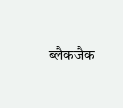ब्लैकजैक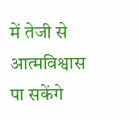में तेजी से आत्मविश्वास पा सकेंगे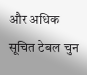और अधिक सूचित टेबल चुन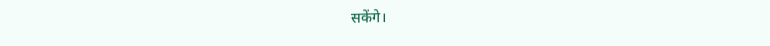सकेंगे।